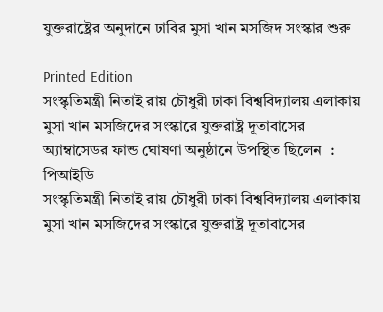যুক্তরাষ্ট্রের অনুদানে ঢাবির মুসা খান মসজিদ সংস্কার শুরু

Printed Edition
সংস্কৃতিমন্ত্রী নিতাই রায় চৌধুরী ঢাকা বিশ্ববিদ্যালয় এলাকায় মুসা খান মসজিদের সংস্কারে যুক্তরাষ্ট্র দূতাবাসের অ্যাম্বাসেডর ফান্ড ঘোষণা অনুষ্ঠানে উপস্থিত ছিলেন  : পিআইডি
সংস্কৃতিমন্ত্রী নিতাই রায় চৌধুরী ঢাকা বিশ্ববিদ্যালয় এলাকায় মুসা খান মসজিদের সংস্কারে যুক্তরাষ্ট্র দূতাবাসের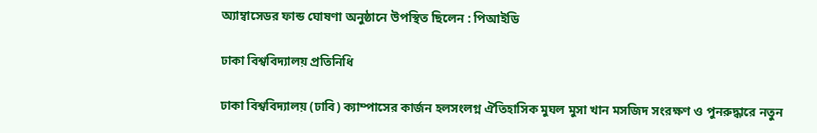অ্যাম্বাসেডর ফান্ড ঘোষণা অনুষ্ঠানে উপস্থিত ছিলেন : পিআইডি

ঢাকা বিশ্ববিদ্যালয় প্রতিনিধি

ঢাকা বিশ্ববিদ্যালয় (ঢাবি) ক্যাম্পাসের কার্জন হলসংলগ্ন ঐতিহাসিক মুঘল মুসা খান মসজিদ সংরক্ষণ ও পুনরুদ্ধারে নতুন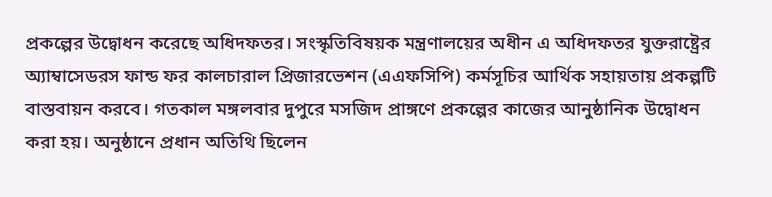প্রকল্পের উদ্বোধন করেছে অধিদফতর। সংস্কৃতিবিষয়ক মন্ত্রণালয়ের অধীন এ অধিদফতর যুক্তরাষ্ট্রের অ্যাম্বাসেডরস ফান্ড ফর কালচারাল প্রিজারভেশন (এএফসিপি) কর্মসূচির আর্থিক সহায়তায় প্রকল্পটি বাস্তবায়ন করবে। গতকাল মঙ্গলবার দুপুরে মসজিদ প্রাঙ্গণে প্রকল্পের কাজের আনুষ্ঠানিক উদ্বোধন করা হয়। অনুষ্ঠানে প্রধান অতিথি ছিলেন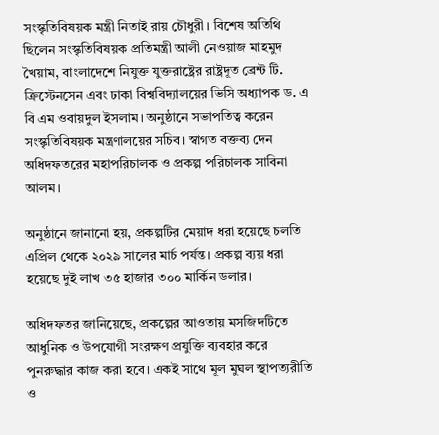সংস্কৃতিবিষয়ক মন্ত্রী নিতাই রায় চৌধুরী। বিশেষ অতিথি ছিলেন সংস্কৃতিবিষয়ক প্রতিমন্ত্রী আলী নেওয়াজ মাহমুদ খৈয়াম, বাংলাদেশে নিযুক্ত যুক্তরাষ্ট্রের রাষ্ট্রদূত ব্রেন্ট টি. ক্রিস্টেনসেন এবং ঢাকা বিশ্ববিদ্যালয়ের ভিসি অধ্যাপক ড. এ বি এম ওবায়দুল ইসলাম। অনুষ্ঠানে সভাপতিত্ব করেন সংস্কৃতিবিষয়ক মন্ত্রণালয়ের সচিব। স্বাগত বক্তব্য দেন অধিদফতরের মহাপরিচালক ও প্রকল্প পরিচালক সাবিনা আলম।

অনুষ্ঠানে জানানো হয়, প্রকল্পটির মেয়াদ ধরা হয়েছে চলতি এপ্রিল থেকে ২০২৯ সালের মার্চ পর্যন্ত। প্রকল্প ব্যয় ধরা হয়েছে দুই লাখ ৩৫ হাজার ৩০০ মার্কিন ডলার।

অধিদফতর জানিয়েছে, প্রকল্পের আওতায় মসজিদটিতে আধুনিক ও উপযোগী সংরক্ষণ প্রযুক্তি ব্যবহার করে পুনরুদ্ধার কাজ করা হবে। একই সাথে মূল মুঘল স্থাপত্যরীতি ও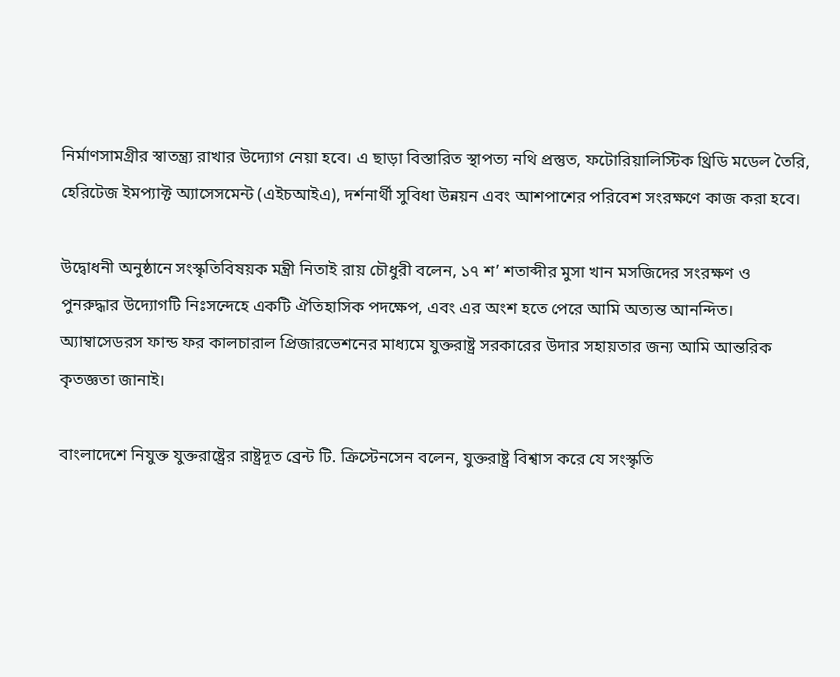নির্মাণসামগ্রীর স্বাতন্ত্র্য রাখার উদ্যোগ নেয়া হবে। এ ছাড়া বিস্তারিত স্থাপত্য নথি প্রস্তুত, ফটোরিয়ালিস্টিক থ্রিডি মডেল তৈরি, হেরিটেজ ইমপ্যাক্ট অ্যাসেসমেন্ট (এইচআইএ), দর্শনার্থী সুবিধা উন্নয়ন এবং আশপাশের পরিবেশ সংরক্ষণে কাজ করা হবে।

উদ্বোধনী অনুষ্ঠানে সংস্কৃতিবিষয়ক মন্ত্রী নিতাই রায় চৌধুরী বলেন, ১৭ শ’ শতাব্দীর মুসা খান মসজিদের সংরক্ষণ ও পুনরুদ্ধার উদ্যোগটি নিঃসন্দেহে একটি ঐতিহাসিক পদক্ষেপ, এবং এর অংশ হতে পেরে আমি অত্যন্ত আনন্দিত। অ্যাম্বাসেডরস ফান্ড ফর কালচারাল প্রিজারভেশনের মাধ্যমে যুক্তরাষ্ট্র সরকারের উদার সহায়তার জন্য আমি আন্তরিক কৃতজ্ঞতা জানাই।

বাংলাদেশে নিযুক্ত যুক্তরাষ্ট্রের রাষ্ট্রদূত ব্রেন্ট টি. ক্রিস্টেনসেন বলেন, যুক্তরাষ্ট্র বিশ্বাস করে যে সংস্কৃতি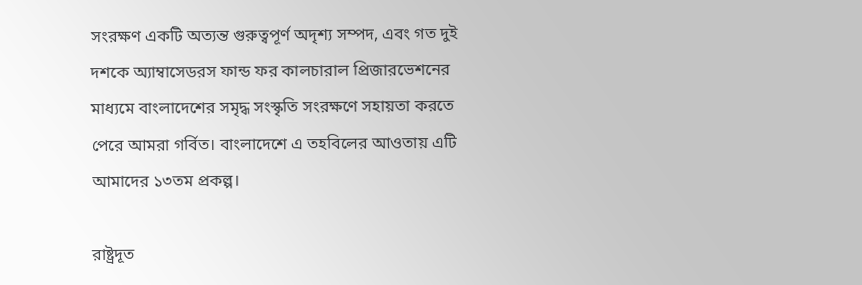সংরক্ষণ একটি অত্যন্ত গুরুত্বপূর্ণ অদৃশ্য সম্পদ, এবং গত দুই দশকে অ্যাম্বাসেডরস ফান্ড ফর কালচারাল প্রিজারভেশনের মাধ্যমে বাংলাদেশের সমৃদ্ধ সংস্কৃতি সংরক্ষণে সহায়তা করতে পেরে আমরা গর্বিত। বাংলাদেশে এ তহবিলের আওতায় এটি আমাদের ১৩তম প্রকল্প।

রাষ্ট্রদূত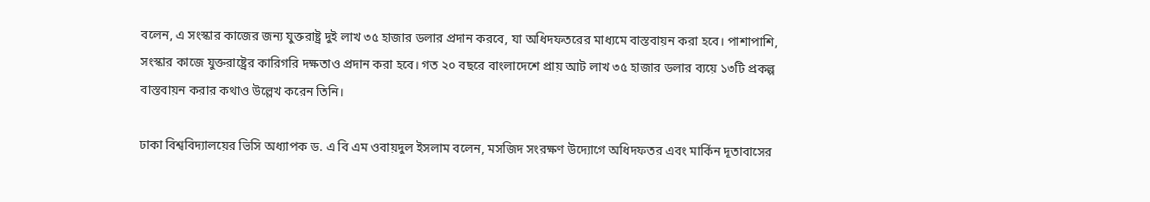বলেন, এ সংস্কার কাজের জন্য যুক্তরাষ্ট্র দুই লাখ ৩৫ হাজার ডলার প্রদান করবে, যা অধিদফতরের মাধ্যমে বাস্তবায়ন করা হবে। পাশাপাশি, সংস্কার কাজে যুক্তরাষ্ট্রের কারিগরি দক্ষতাও প্রদান করা হবে। গত ২০ বছরে বাংলাদেশে প্রায় আট লাখ ৩৫ হাজার ডলার ব্যয়ে ১৩টি প্রকল্প বাস্তবায়ন করার কথাও উল্লেখ করেন তিনি।

ঢাকা বিশ্ববিদ্যালয়ের ভিসি অধ্যাপক ড. এ বি এম ওবায়দুল ইসলাম বলেন, মসজিদ সংরক্ষণ উদ্যোগে অধিদফতর এবং মার্কিন দূতাবাসের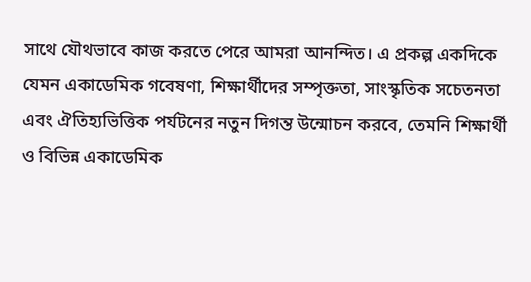সাথে যৌথভাবে কাজ করতে পেরে আমরা আনন্দিত। এ প্রকল্প একদিকে যেমন একাডেমিক গবেষণা, শিক্ষার্থীদের সম্পৃক্ততা, সাংস্কৃতিক সচেতনতা এবং ঐতিহ্যভিত্তিক পর্যটনের নতুন দিগন্ত উন্মোচন করবে, তেমনি শিক্ষার্থী ও বিভিন্ন একাডেমিক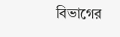বিভাগের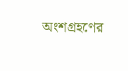অংশগ্রহণের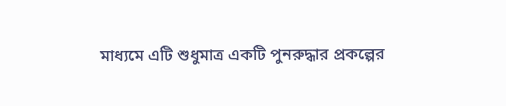মাধ্যমে এটি শুধুমাত্র একটি পুনরুদ্ধার প্রকল্পের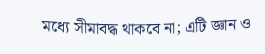মধ্যে সীমাবদ্ধ থাকবে না; এটি জ্ঞান ও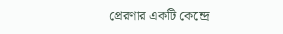প্রেরণার একটি কেন্দ্রে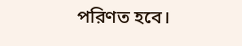পরিণত হবে।